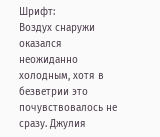Шрифт:
Воздух снаружи оказался неожиданно холодным, хотя в безветрии это почувствовалось не сразу. Джулия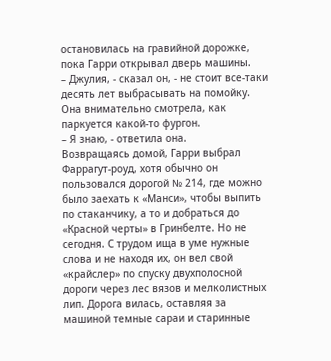остановилась на гравийной дорожке, пока Гарри открывал дверь машины.
– Джулия, - сказал он, - не стоит все-таки десять лет выбрасывать на помойку.
Она внимательно смотрела, как паркуется какой-то фургон.
– Я знаю, - ответила она.
Возвращаясь домой, Гарри выбрал Фаррагут-роуд, хотя обычно он пользовался дорогой № 214, где можно было заехать к «Манси», чтобы выпить по стаканчику, а то и добраться до «Красной черты» в Гринбелте. Но не сегодня. С трудом ища в уме нужные слова и не находя их, он вел свой «крайслер» по спуску двухполосной дороги через лес вязов и мелколистных лип. Дорога вилась, оставляя за машиной темные сараи и старинные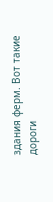здания ферм. Вот такие дороги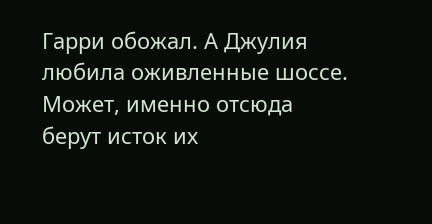Гарри обожал. А Джулия любила оживленные шоссе. Может, именно отсюда берут исток их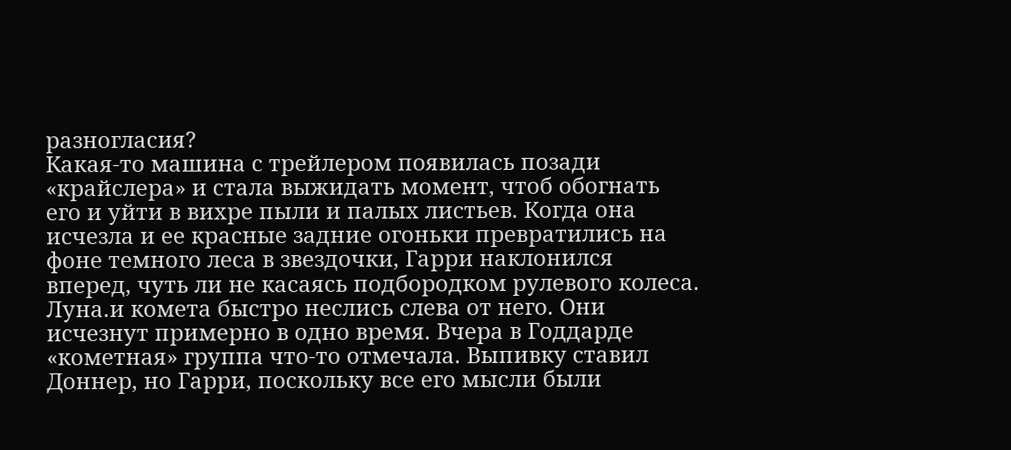разногласия?
Какая-то машина с трейлером появилась позади «крайслера» и стала выжидать момент, чтоб обогнать его и уйти в вихре пыли и палых листьев. Когда она исчезла и ее красные задние огоньки превратились на фоне темного леса в звездочки, Гарри наклонился вперед, чуть ли не касаясь подбородком рулевого колеса. Луна.и комета быстро неслись слева от него. Они исчезнут примерно в одно время. Вчера в Годдарде «кометная» группа что-то отмечала. Выпивку ставил Доннер, но Гарри, поскольку все его мысли были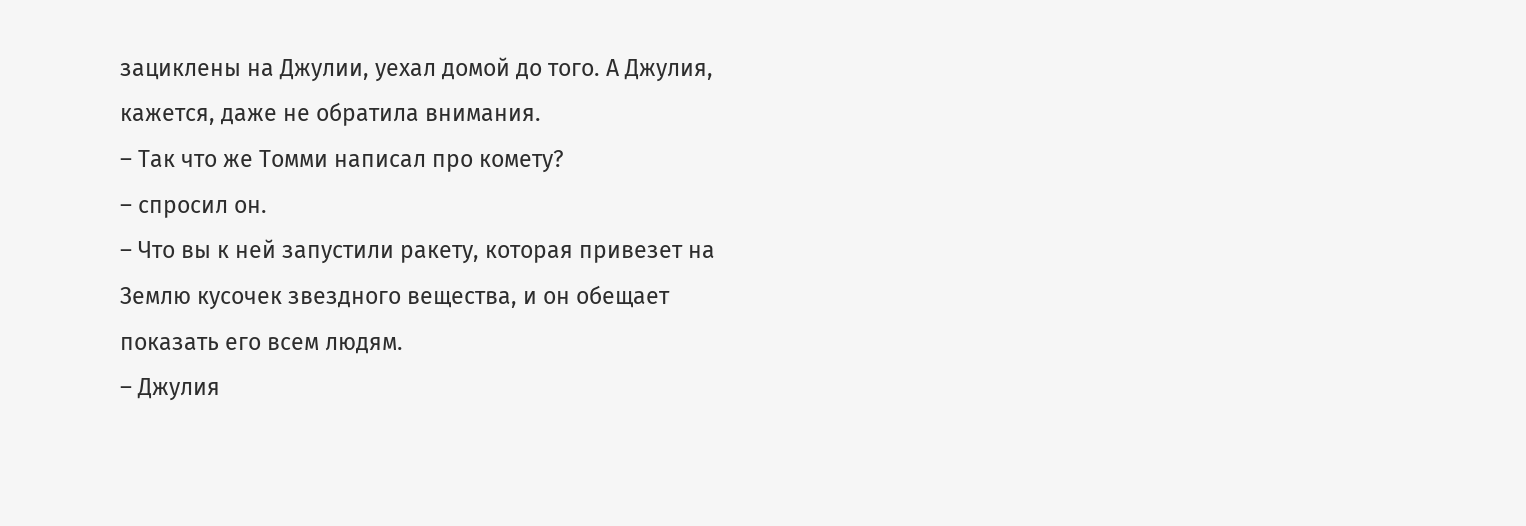зациклены на Джулии, уехал домой до того. А Джулия, кажется, даже не обратила внимания.
– Так что же Томми написал про комету?
– спросил он.
– Что вы к ней запустили ракету, которая привезет на Землю кусочек звездного вещества, и он обещает показать его всем людям.
– Джулия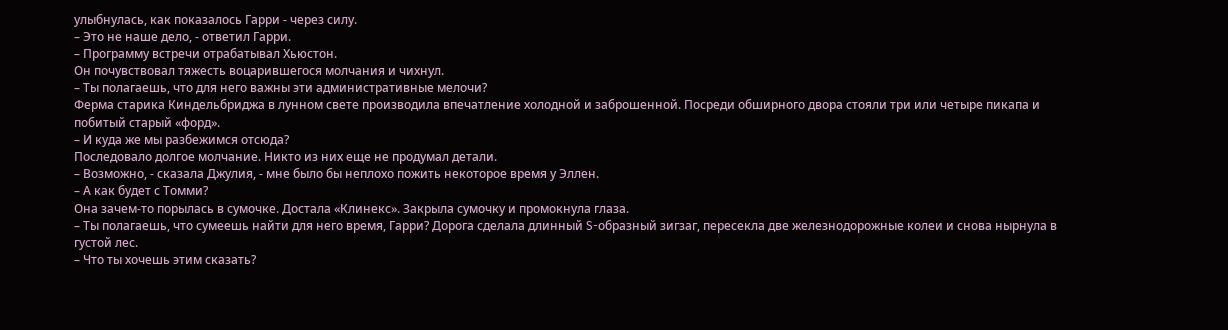улыбнулась, как показалось Гарри - через силу.
– Это не наше дело, - ответил Гарри.
– Программу встречи отрабатывал Хьюстон.
Он почувствовал тяжесть воцарившегося молчания и чихнул.
– Ты полагаешь, что для него важны эти административные мелочи?
Ферма старика Киндельбриджа в лунном свете производила впечатление холодной и заброшенной. Посреди обширного двора стояли три или четыре пикапа и побитый старый «форд».
– И куда же мы разбежимся отсюда?
Последовало долгое молчание. Никто из них еще не продумал детали.
– Возможно, - сказала Джулия, - мне было бы неплохо пожить некоторое время у Эллен.
– А как будет с Томми?
Она зачем-то порылась в сумочке. Достала «Клинекс». Закрыла сумочку и промокнула глаза.
– Ты полагаешь, что сумеешь найти для него время, Гарри? Дорога сделала длинный S-образный зигзаг, пересекла две железнодорожные колеи и снова нырнула в густой лес.
– Что ты хочешь этим сказать?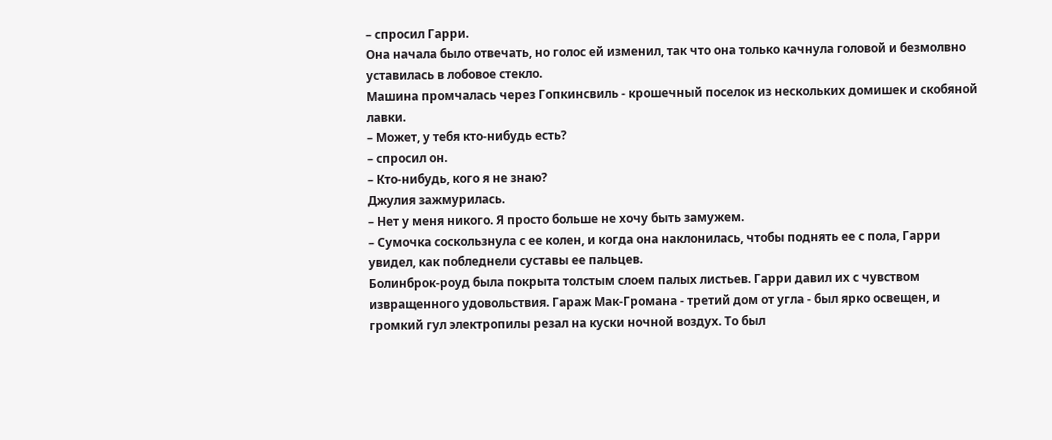– спросил Гарри.
Она начала было отвечать, но голос ей изменил, так что она только качнула головой и безмолвно уставилась в лобовое стекло.
Машина промчалась через Гопкинсвиль - крошечный поселок из нескольких домишек и скобяной лавки.
– Может, у тебя кто-нибудь есть?
– спросил он.
– Кто-нибудь, кого я не знаю?
Джулия зажмурилась.
– Нет у меня никого. Я просто больше не хочу быть замужем.
– Сумочка соскользнула с ее колен, и когда она наклонилась, чтобы поднять ее с пола, Гарри увидел, как побледнели суставы ее пальцев.
Болинброк-роуд была покрыта толстым слоем палых листьев. Гарри давил их с чувством извращенного удовольствия. Гараж Мак-Громана - третий дом от угла - был ярко освещен, и громкий гул электропилы резал на куски ночной воздух. То был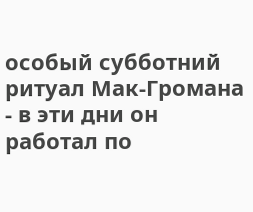особый субботний ритуал Мак-Громана - в эти дни он работал по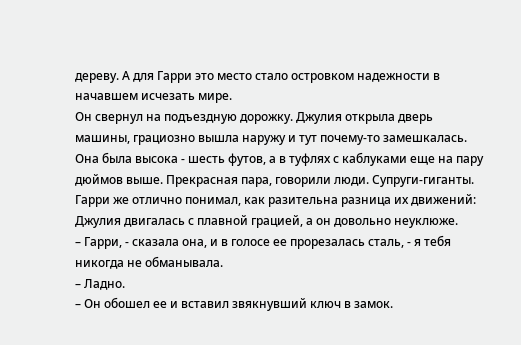дереву. А для Гарри это место стало островком надежности в начавшем исчезать мире.
Он свернул на подъездную дорожку. Джулия открыла дверь машины, грациозно вышла наружу и тут почему-то замешкалась. Она была высока - шесть футов, а в туфлях с каблуками еще на пару дюймов выше. Прекрасная пара, говорили люди. Супруги-гиганты. Гарри же отлично понимал, как разительна разница их движений: Джулия двигалась с плавной грацией, а он довольно неуклюже.
– Гарри, - сказала она, и в голосе ее прорезалась сталь, - я тебя никогда не обманывала.
– Ладно.
– Он обошел ее и вставил звякнувший ключ в замок.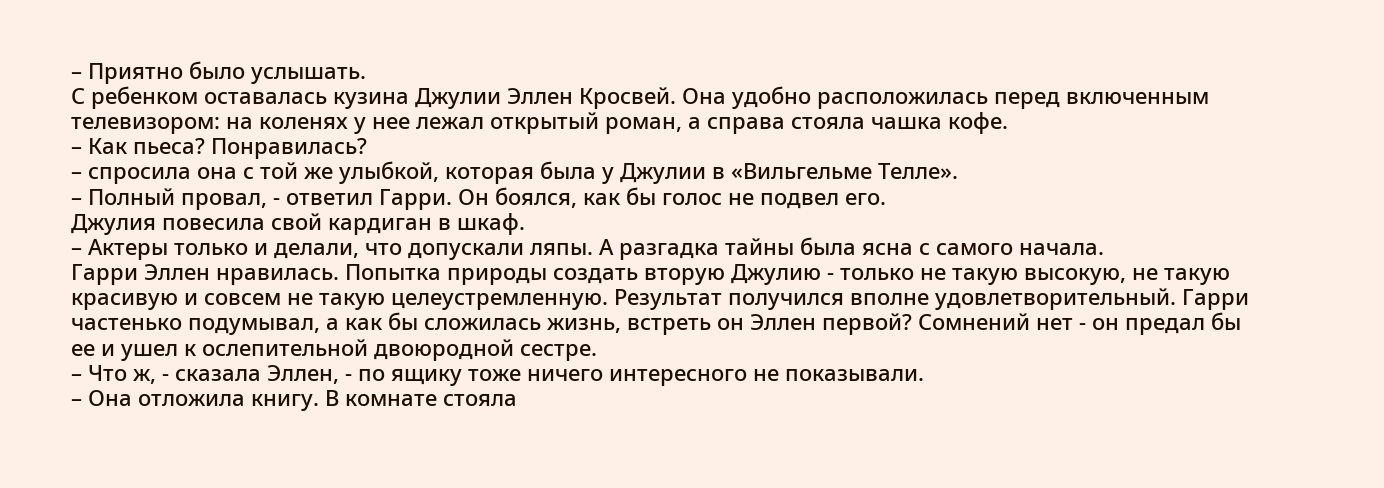– Приятно было услышать.
С ребенком оставалась кузина Джулии Эллен Кросвей. Она удобно расположилась перед включенным телевизором: на коленях у нее лежал открытый роман, а справа стояла чашка кофе.
– Как пьеса? Понравилась?
– спросила она с той же улыбкой, которая была у Джулии в «Вильгельме Телле».
– Полный провал, - ответил Гарри. Он боялся, как бы голос не подвел его.
Джулия повесила свой кардиган в шкаф.
– Актеры только и делали, что допускали ляпы. А разгадка тайны была ясна с самого начала.
Гарри Эллен нравилась. Попытка природы создать вторую Джулию - только не такую высокую, не такую красивую и совсем не такую целеустремленную. Результат получился вполне удовлетворительный. Гарри частенько подумывал, а как бы сложилась жизнь, встреть он Эллен первой? Сомнений нет - он предал бы ее и ушел к ослепительной двоюродной сестре.
– Что ж, - сказала Эллен, - по ящику тоже ничего интересного не показывали.
– Она отложила книгу. В комнате стояла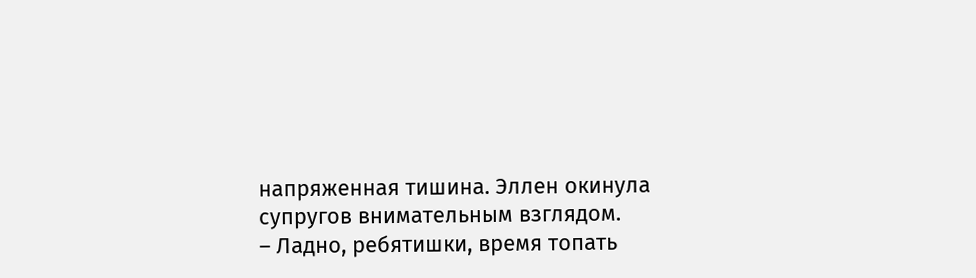напряженная тишина. Эллен окинула супругов внимательным взглядом.
– Ладно, ребятишки, время топать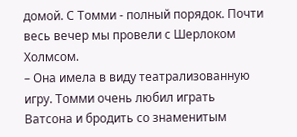домой. С Томми - полный порядок. Почти весь вечер мы провели с Шерлоком Холмсом.
– Она имела в виду театрализованную игру. Томми очень любил играть Ватсона и бродить со знаменитым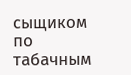сыщиком по табачным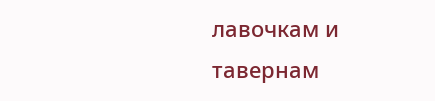лавочкам и тавернам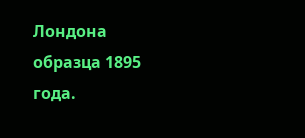Лондона образца 1895 года.